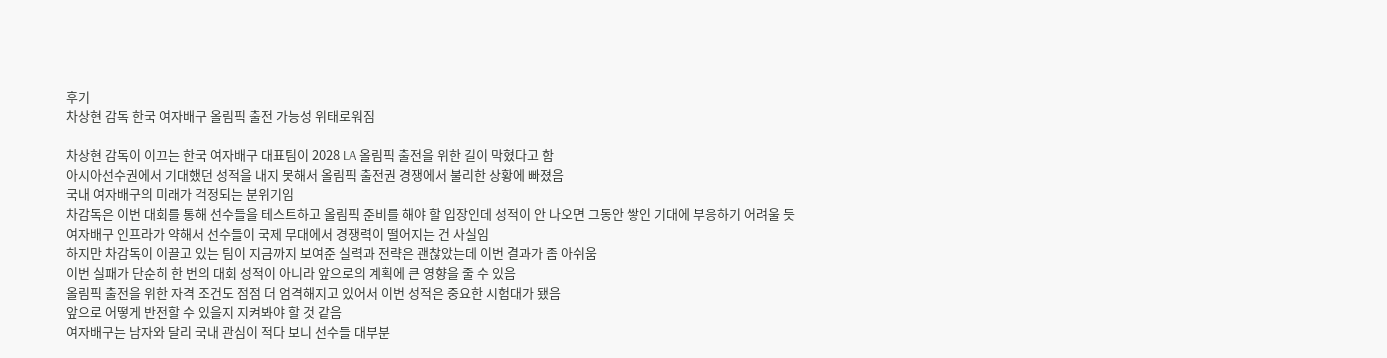후기
차상현 감독 한국 여자배구 올림픽 출전 가능성 위태로워짐

차상현 감독이 이끄는 한국 여자배구 대표팀이 2028 LA 올림픽 출전을 위한 길이 막혔다고 함
아시아선수권에서 기대했던 성적을 내지 못해서 올림픽 출전권 경쟁에서 불리한 상황에 빠졌음
국내 여자배구의 미래가 걱정되는 분위기임
차감독은 이번 대회를 통해 선수들을 테스트하고 올림픽 준비를 해야 할 입장인데 성적이 안 나오면 그동안 쌓인 기대에 부응하기 어려울 듯
여자배구 인프라가 약해서 선수들이 국제 무대에서 경쟁력이 떨어지는 건 사실임
하지만 차감독이 이끌고 있는 팀이 지금까지 보여준 실력과 전략은 괜찮았는데 이번 결과가 좀 아쉬움
이번 실패가 단순히 한 번의 대회 성적이 아니라 앞으로의 계획에 큰 영향을 줄 수 있음
올림픽 출전을 위한 자격 조건도 점점 더 엄격해지고 있어서 이번 성적은 중요한 시험대가 됐음
앞으로 어떻게 반전할 수 있을지 지켜봐야 할 것 같음
여자배구는 남자와 달리 국내 관심이 적다 보니 선수들 대부분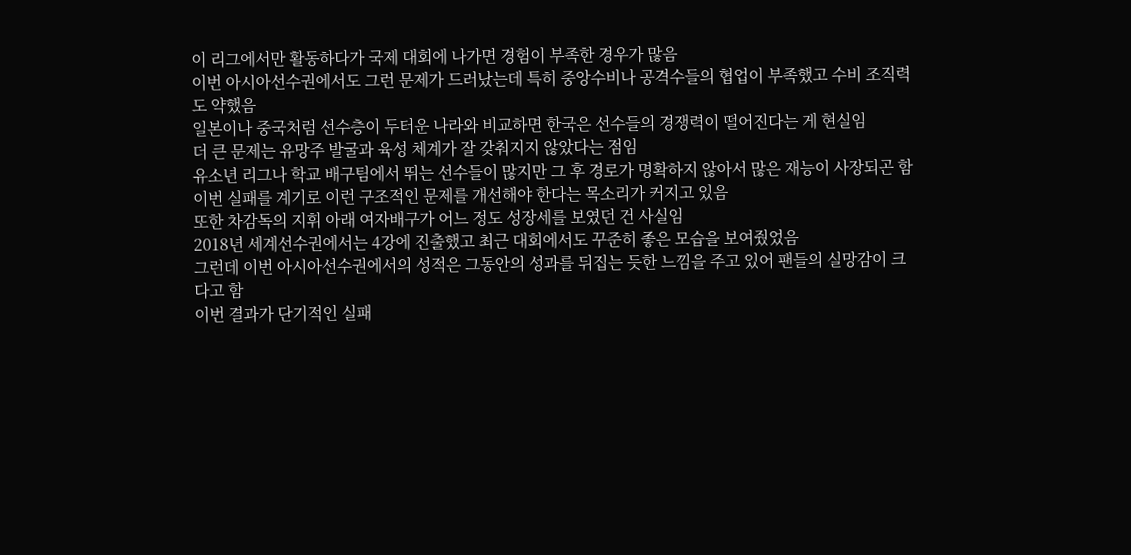이 리그에서만 활동하다가 국제 대회에 나가면 경험이 부족한 경우가 많음
이번 아시아선수권에서도 그런 문제가 드러났는데 특히 중앙수비나 공격수들의 협업이 부족했고 수비 조직력도 약했음
일본이나 중국처럼 선수층이 두터운 나라와 비교하면 한국은 선수들의 경쟁력이 떨어진다는 게 현실임
더 큰 문제는 유망주 발굴과 육성 체계가 잘 갖춰지지 않았다는 점임
유소년 리그나 학교 배구팀에서 뛰는 선수들이 많지만 그 후 경로가 명확하지 않아서 많은 재능이 사장되곤 함
이번 실패를 계기로 이런 구조적인 문제를 개선해야 한다는 목소리가 커지고 있음
또한 차감독의 지휘 아래 여자배구가 어느 정도 성장세를 보였던 건 사실임
2018년 세계선수권에서는 4강에 진출했고 최근 대회에서도 꾸준히 좋은 모습을 보여줬었음
그런데 이번 아시아선수권에서의 성적은 그동안의 성과를 뒤집는 듯한 느낌을 주고 있어 팬들의 실망감이 크다고 함
이번 결과가 단기적인 실패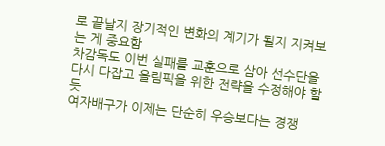로 끝날지 장기적인 변화의 계기가 될지 지켜보는 게 중요함
차감독도 이번 실패를 교훈으로 삼아 선수단을 다시 다잡고 올림픽을 위한 전략을 수정해야 할 듯
여자배구가 이제는 단순히 우승보다는 경쟁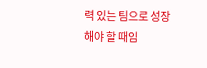력 있는 팀으로 성장해야 할 때임